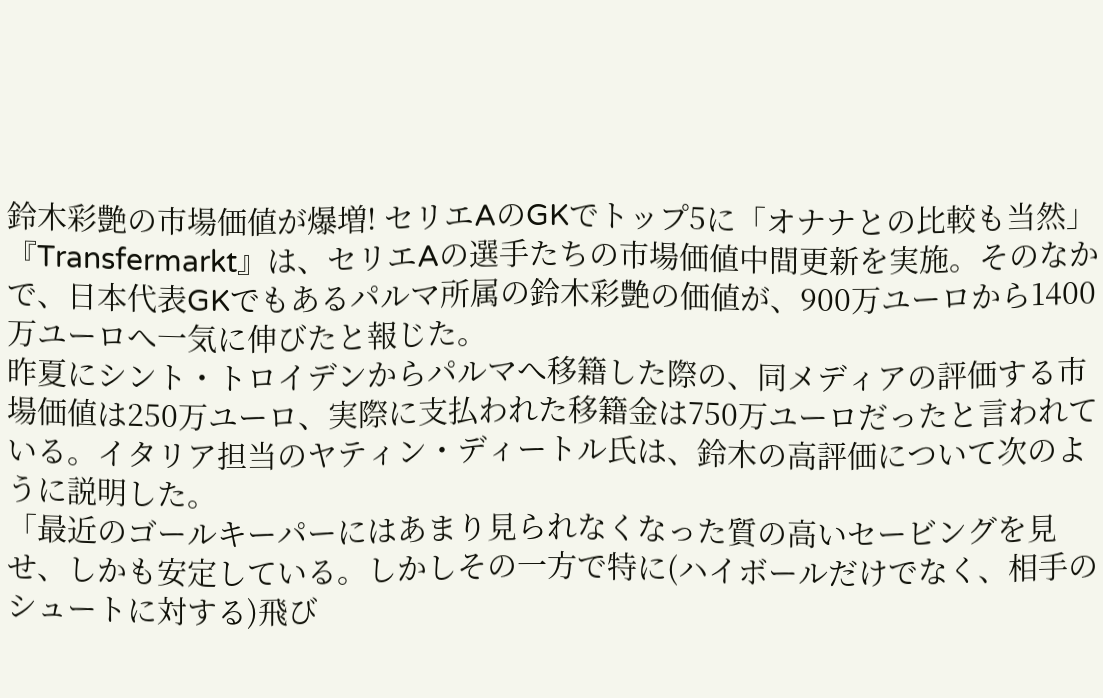鈴木彩艶の市場価値が爆増! セリエAのGKでトップ5に「オナナとの比較も当然」
『Transfermarkt』は、セリエAの選手たちの市場価値中間更新を実施。そのなかで、日本代表GKでもあるパルマ所属の鈴木彩艶の価値が、900万ユーロから1400万ユーロへ一気に伸びたと報じた。
昨夏にシント・トロイデンからパルマへ移籍した際の、同メディアの評価する市場価値は250万ユーロ、実際に支払われた移籍金は750万ユーロだったと言われている。イタリア担当のヤティン・ディートル氏は、鈴木の高評価について次のように説明した。
「最近のゴールキーパーにはあまり見られなくなった質の高いセービングを見せ、しかも安定している。しかしその一方で特に(ハイボールだけでなく、相手のシュートに対する)飛び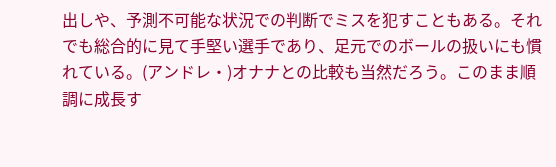出しや、予測不可能な状況での判断でミスを犯すこともある。それでも総合的に見て手堅い選手であり、足元でのボールの扱いにも慣れている。(アンドレ・)オナナとの比較も当然だろう。このまま順調に成長す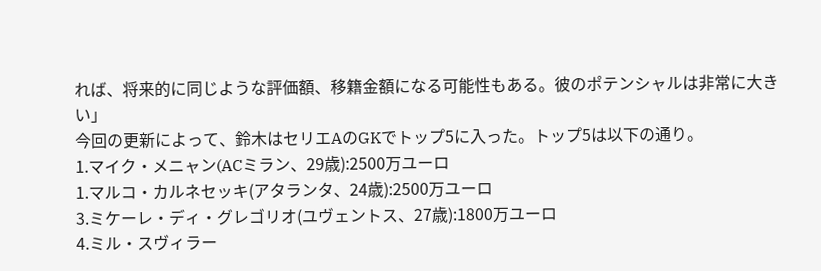れば、将来的に同じような評価額、移籍金額になる可能性もある。彼のポテンシャルは非常に大きい」
今回の更新によって、鈴木はセリエAのGKでトップ5に入った。トップ5は以下の通り。
1.マイク・メニャン(ACミラン、29歳):2500万ユーロ
1.マルコ・カルネセッキ(アタランタ、24歳):2500万ユーロ
3.ミケーレ・ディ・グレゴリオ(ユヴェントス、27歳):1800万ユーロ
4.ミル・スヴィラー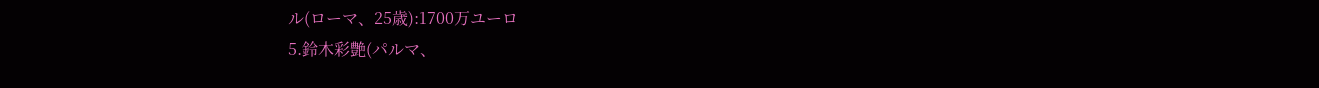ル(ローマ、25歳):1700万ユーロ
5.鈴木彩艶(パルマ、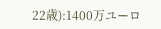22歳):1400万ユーロ